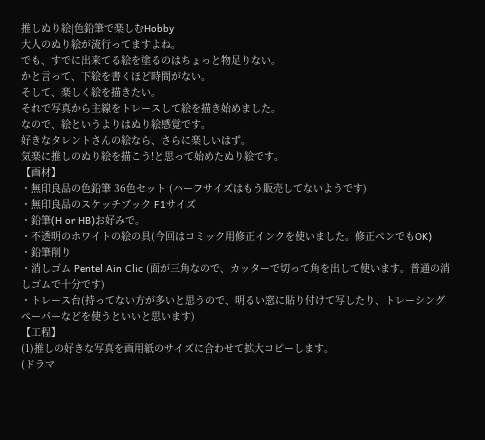推しぬり絵|色鉛筆で楽しむHobby
大人のぬり絵が流行ってますよね。
でも、すでに出来てる絵を塗るのはちょっと物足りない。
かと言って、下絵を書くほど時間がない。
そして、楽しく絵を描きたい。
それで写真から主線をトレースして絵を描き始めました。
なので、絵というよりはぬり絵感覚です。
好きなタレントさんの絵なら、さらに楽しいはず。
気楽に推しのぬり絵を描こう!と思って始めたぬり絵です。
【画材】
・無印良品の色鉛筆 36色セット (ハーフサイズはもう販売してないようです)
・無印良品のスケッチブック F1サイズ
・鉛筆(H or HB)お好みで。
・不透明のホワイトの絵の具(今回はコミック用修正インクを使いました。修正ペンでもOK)
・鉛筆削り
・消しゴム Pentel Ain Clic (面が三角なので、カッターで切って角を出して使います。普通の消しゴムで十分です)
・トレース台(持ってない方が多いと思うので、明るい窓に貼り付けて写したり、トレーシングペーパーなどを使うといいと思います)
【工程】
(1)推しの好きな写真を画用紙のサイズに合わせて拡大コピーします。
(ドラマ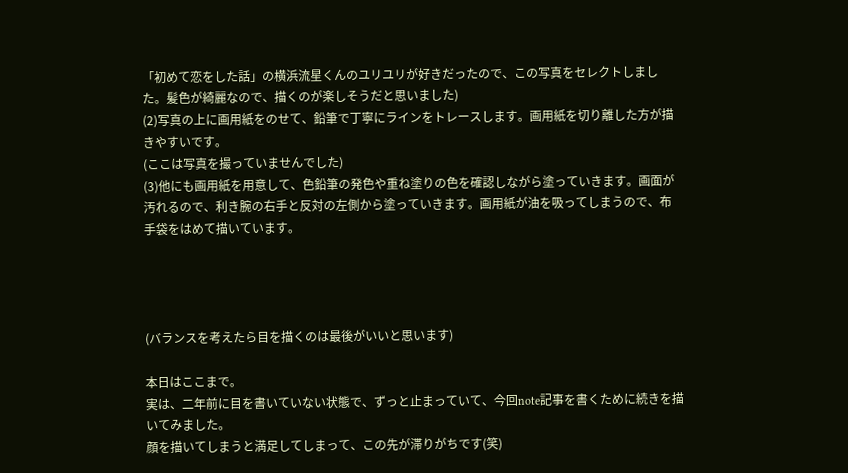「初めて恋をした話」の横浜流星くんのユリユリが好きだったので、この写真をセレクトしました。髪色が綺麗なので、描くのが楽しそうだと思いました)
(2)写真の上に画用紙をのせて、鉛筆で丁寧にラインをトレースします。画用紙を切り離した方が描きやすいです。
(ここは写真を撮っていませんでした)
(3)他にも画用紙を用意して、色鉛筆の発色や重ね塗りの色を確認しながら塗っていきます。画面が汚れるので、利き腕の右手と反対の左側から塗っていきます。画用紙が油を吸ってしまうので、布手袋をはめて描いています。




(バランスを考えたら目を描くのは最後がいいと思います)

本日はここまで。
実は、二年前に目を書いていない状態で、ずっと止まっていて、今回note記事を書くために続きを描いてみました。
顔を描いてしまうと満足してしまって、この先が滞りがちです(笑)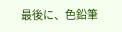最後に、色鉛筆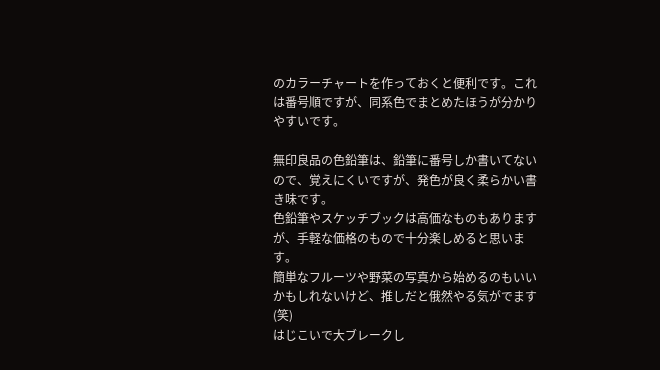のカラーチャートを作っておくと便利です。これは番号順ですが、同系色でまとめたほうが分かりやすいです。

無印良品の色鉛筆は、鉛筆に番号しか書いてないので、覚えにくいですが、発色が良く柔らかい書き味です。
色鉛筆やスケッチブックは高価なものもありますが、手軽な価格のもので十分楽しめると思います。
簡単なフルーツや野菜の写真から始めるのもいいかもしれないけど、推しだと俄然やる気がでます(笑)
はじこいで大ブレークし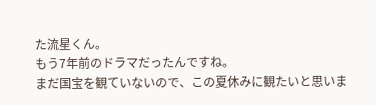た流星くん。
もう7年前のドラマだったんですね。
まだ国宝を観ていないので、この夏休みに観たいと思いま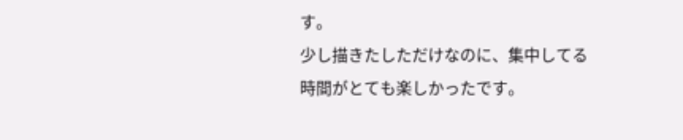す。
少し描きたしただけなのに、集中してる時間がとても楽しかったです。